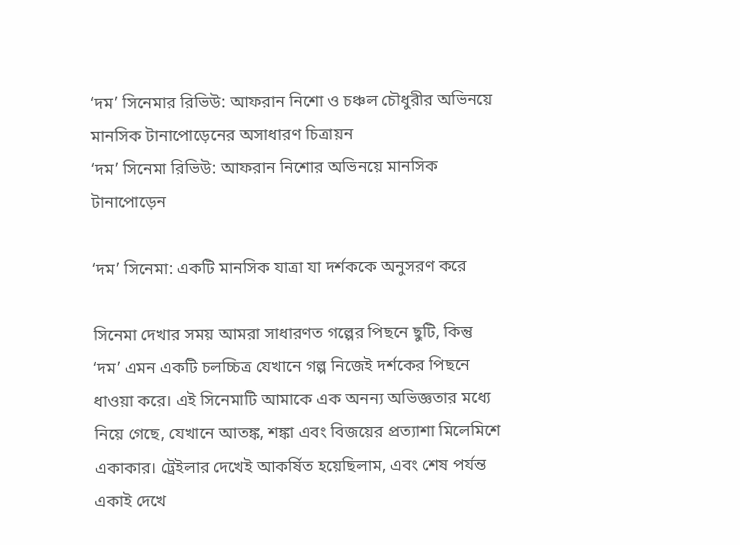‘দম’ সিনেমার রিভিউ: আফরান নিশো ও চঞ্চল চৌধুরীর অভিনয়ে মানসিক টানাপোড়েনের অসাধারণ চিত্রায়ন
‘দম’ সিনেমা রিভিউ: আফরান নিশোর অভিনয়ে মানসিক টানাপোড়েন

‘দম’ সিনেমা: একটি মানসিক যাত্রা যা দর্শককে অনুসরণ করে

সিনেমা দেখার সময় আমরা সাধারণত গল্পের পিছনে ছুটি, কিন্তু ‘দম’ এমন একটি চলচ্চিত্র যেখানে গল্প নিজেই দর্শকের পিছনে ধাওয়া করে। এই সিনেমাটি আমাকে এক অনন্য অভিজ্ঞতার মধ্যে নিয়ে গেছে, যেখানে আতঙ্ক, শঙ্কা এবং বিজয়ের প্রত্যাশা মিলেমিশে একাকার। ট্রেইলার দেখেই আকর্ষিত হয়েছিলাম, এবং শেষ পর্যন্ত একাই দেখে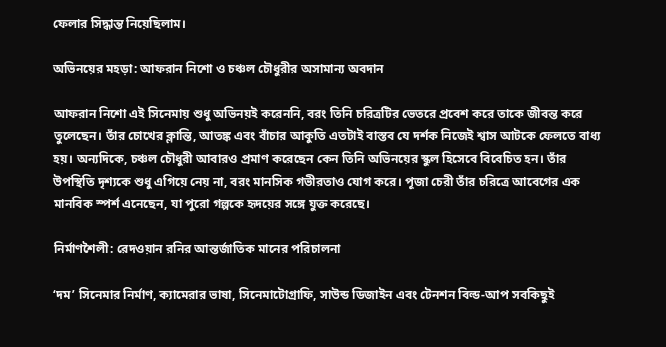ফেলার সিদ্ধান্ত নিয়েছিলাম।

অভিনয়ের মহড়া: আফরান নিশো ও চঞ্চল চৌধুরীর অসামান্য অবদান

আফরান নিশো এই সিনেমায় শুধু অভিনয়ই করেননি, বরং তিনি চরিত্রটির ভেতরে প্রবেশ করে তাকে জীবন্ত করে তুলেছেন। তাঁর চোখের ক্লান্তি, আতঙ্ক এবং বাঁচার আকুতি এতটাই বাস্তব যে দর্শক নিজেই শ্বাস আটকে ফেলতে বাধ্য হয়। অন্যদিকে, চঞ্চল চৌধুরী আবারও প্রমাণ করেছেন কেন তিনি অভিনয়ের স্কুল হিসেবে বিবেচিত হন। তাঁর উপস্থিতি দৃশ্যকে শুধু এগিয়ে নেয় না, বরং মানসিক গভীরতাও যোগ করে। পূজা চেরী তাঁর চরিত্রে আবেগের এক মানবিক স্পর্শ এনেছেন, যা পুরো গল্পকে হৃদয়ের সঙ্গে যুক্ত করেছে।

নির্মাণশৈলী: রেদওয়ান রনির আন্তর্জাতিক মানের পরিচালনা

‘দম’ সিনেমার নির্মাণ, ক্যামেরার ভাষা, সিনেমাটোগ্রাফি, সাউন্ড ডিজাইন এবং টেনশন বিল্ড-আপ সবকিছুই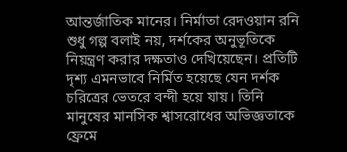আন্তর্জাতিক মানের। নির্মাতা রেদওয়ান রনি শুধু গল্প বলাই নয়, দর্শকের অনুভূতিকে নিয়ন্ত্রণ করার দক্ষতাও দেখিয়েছেন। প্রতিটি দৃশ্য এমনভাবে নির্মিত হয়েছে যেন দর্শক চরিত্রের ভেতরে বন্দী হয়ে যায়। তিনি মানুষের মানসিক শ্বাসরোধের অভিজ্ঞতাকে ফ্রেমে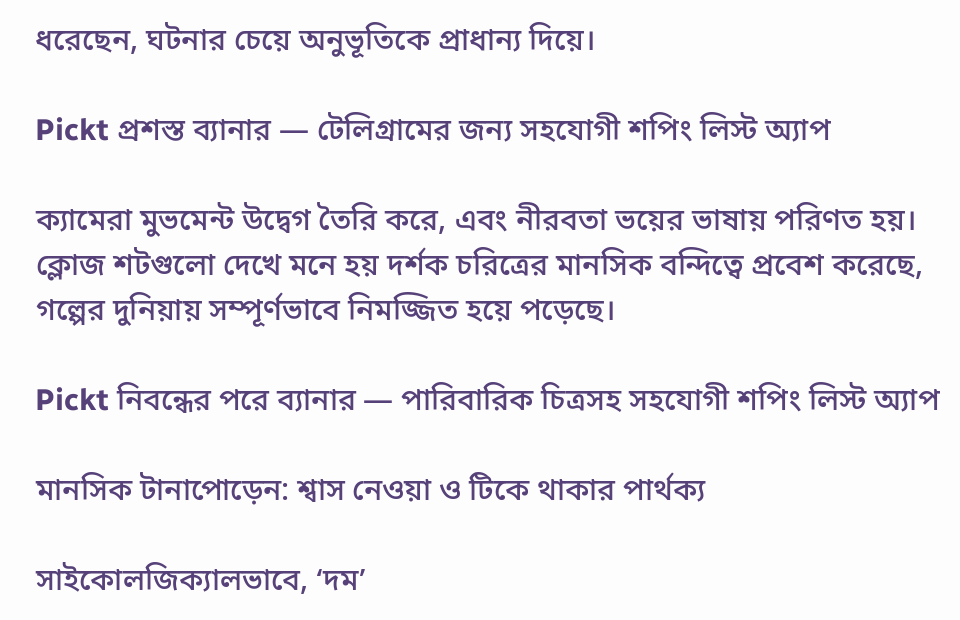ধরেছেন, ঘটনার চেয়ে অনুভূতিকে প্রাধান্য দিয়ে।

Pickt প্রশস্ত ব্যানার — টেলিগ্রামের জন্য সহযোগী শপিং লিস্ট অ্যাপ

ক্যামেরা মুভমেন্ট উদ্বেগ তৈরি করে, এবং নীরবতা ভয়ের ভাষায় পরিণত হয়। ক্লোজ শটগুলো দেখে মনে হয় দর্শক চরিত্রের মানসিক বন্দিত্বে প্রবেশ করেছে, গল্পের দুনিয়ায় সম্পূর্ণভাবে নিমজ্জিত হয়ে পড়েছে।

Pickt নিবন্ধের পরে ব্যানার — পারিবারিক চিত্রসহ সহযোগী শপিং লিস্ট অ্যাপ

মানসিক টানাপোড়েন: শ্বাস নেওয়া ও টিকে থাকার পার্থক্য

সাইকোলজিক্যালভাবে, ‘দম’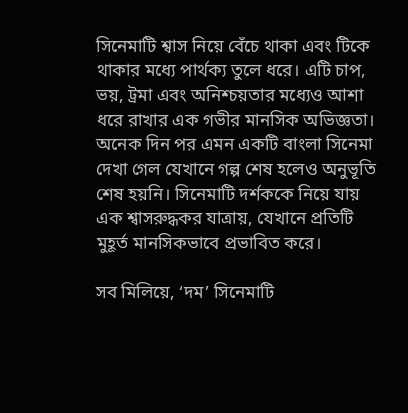সিনেমাটি শ্বাস নিয়ে বেঁচে থাকা এবং টিকে থাকার মধ্যে পার্থক্য তুলে ধরে। এটি চাপ, ভয়, ট্রমা এবং অনিশ্চয়তার মধ্যেও আশা ধরে রাখার এক গভীর মানসিক অভিজ্ঞতা। অনেক দিন পর এমন একটি বাংলা সিনেমা দেখা গেল যেখানে গল্প শেষ হলেও অনুভূতি শেষ হয়নি। সিনেমাটি দর্শককে নিয়ে যায় এক শ্বাসরুদ্ধকর যাত্রায়, যেখানে প্রতিটি মুহূর্ত মানসিকভাবে প্রভাবিত করে।

সব মিলিয়ে, ‘দম’ সিনেমাটি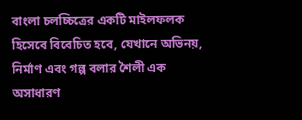বাংলা চলচ্চিত্রের একটি মাইলফলক হিসেবে বিবেচিত হবে, যেখানে অভিনয়, নির্মাণ এবং গল্প বলার শৈলী এক অসাধারণ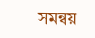সমন্বয়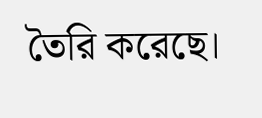তৈরি করেছে।